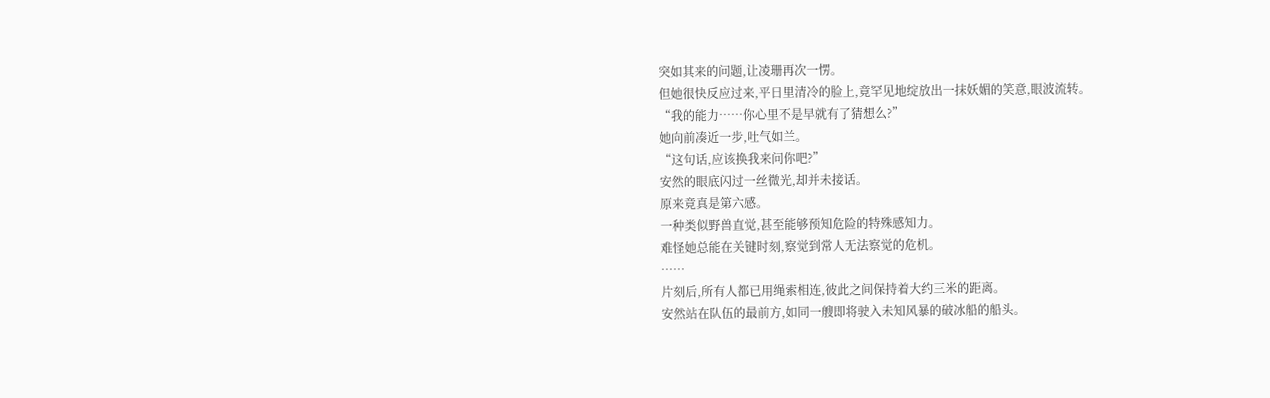突如其来的问题,让凌珊再次一愣。
但她很快反应过来,平日里清冷的脸上,竟罕见地绽放出一抹妖媚的笑意,眼波流转。
“我的能力……你心里不是早就有了猜想么?”
她向前凑近一步,吐气如兰。
“这句话,应该换我来问你吧?”
安然的眼底闪过一丝微光,却并未接话。
原来竟真是第六感。
一种类似野兽直觉,甚至能够预知危险的特殊感知力。
难怪她总能在关键时刻,察觉到常人无法察觉的危机。
……
片刻后,所有人都已用绳索相连,彼此之间保持着大约三米的距离。
安然站在队伍的最前方,如同一艘即将驶入未知风暴的破冰船的船头。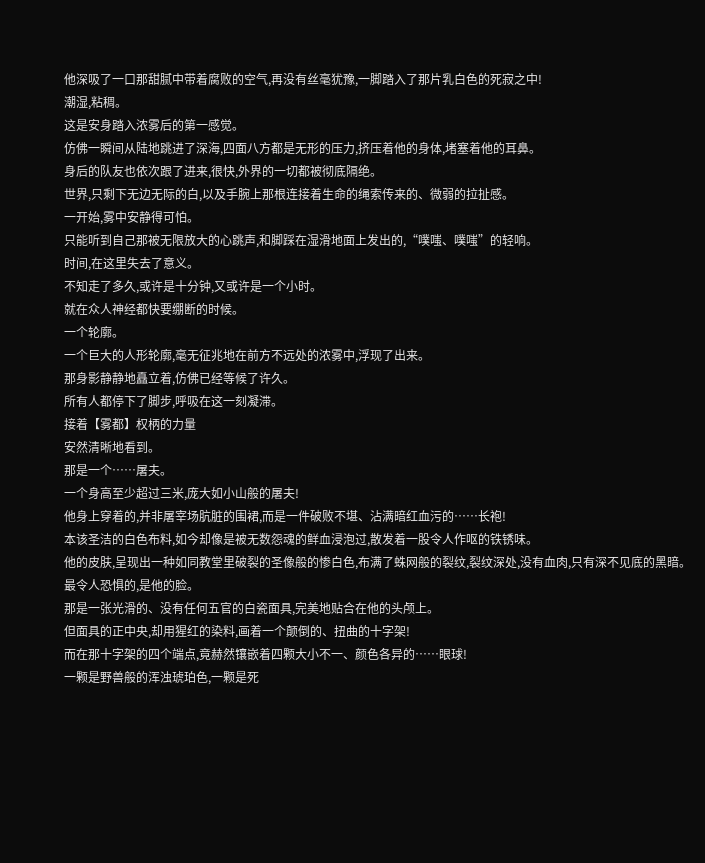他深吸了一口那甜腻中带着腐败的空气,再没有丝毫犹豫,一脚踏入了那片乳白色的死寂之中!
潮湿,粘稠。
这是安身踏入浓雾后的第一感觉。
仿佛一瞬间从陆地跳进了深海,四面八方都是无形的压力,挤压着他的身体,堵塞着他的耳鼻。
身后的队友也依次跟了进来,很快,外界的一切都被彻底隔绝。
世界,只剩下无边无际的白,以及手腕上那根连接着生命的绳索传来的、微弱的拉扯感。
一开始,雾中安静得可怕。
只能听到自己那被无限放大的心跳声,和脚踩在湿滑地面上发出的,“噗嗤、噗嗤”的轻响。
时间,在这里失去了意义。
不知走了多久,或许是十分钟,又或许是一个小时。
就在众人神经都快要绷断的时候。
一个轮廓。
一个巨大的人形轮廓,毫无征兆地在前方不远处的浓雾中,浮现了出来。
那身影静静地矗立着,仿佛已经等候了许久。
所有人都停下了脚步,呼吸在这一刻凝滞。
接着【雾都】权柄的力量
安然清晰地看到。
那是一个……屠夫。
一个身高至少超过三米,庞大如小山般的屠夫!
他身上穿着的,并非屠宰场肮脏的围裙,而是一件破败不堪、沾满暗红血污的……长袍!
本该圣洁的白色布料,如今却像是被无数怨魂的鲜血浸泡过,散发着一股令人作呕的铁锈味。
他的皮肤,呈现出一种如同教堂里破裂的圣像般的惨白色,布满了蛛网般的裂纹,裂纹深处,没有血肉,只有深不见底的黑暗。
最令人恐惧的,是他的脸。
那是一张光滑的、没有任何五官的白瓷面具,完美地贴合在他的头颅上。
但面具的正中央,却用猩红的染料,画着一个颠倒的、扭曲的十字架!
而在那十字架的四个端点,竟赫然镶嵌着四颗大小不一、颜色各异的……眼球!
一颗是野兽般的浑浊琥珀色,一颗是死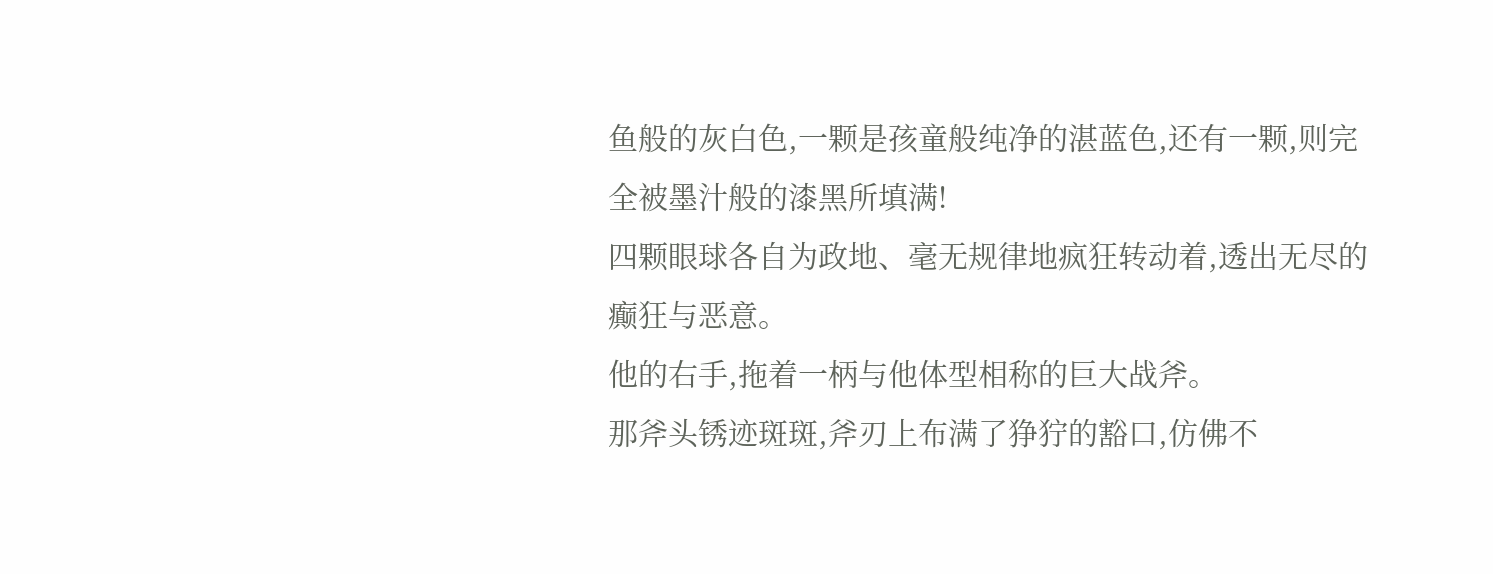鱼般的灰白色,一颗是孩童般纯净的湛蓝色,还有一颗,则完全被墨汁般的漆黑所填满!
四颗眼球各自为政地、毫无规律地疯狂转动着,透出无尽的癫狂与恶意。
他的右手,拖着一柄与他体型相称的巨大战斧。
那斧头锈迹斑斑,斧刃上布满了狰狞的豁口,仿佛不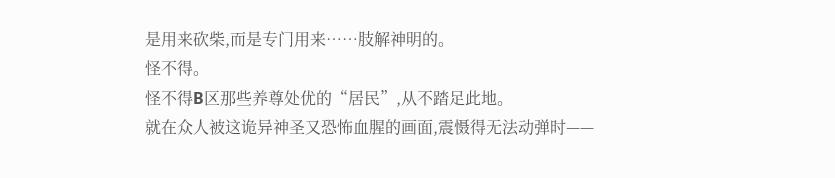是用来砍柴,而是专门用来……肢解神明的。
怪不得。
怪不得B区那些养尊处优的“居民”,从不踏足此地。
就在众人被这诡异神圣又恐怖血腥的画面,震慑得无法动弹时——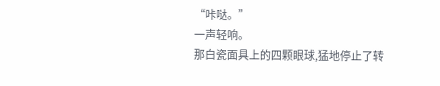“咔哒。”
一声轻响。
那白瓷面具上的四颗眼球,猛地停止了转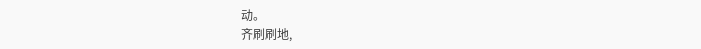动。
齐刷刷地,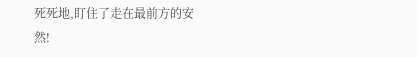死死地,盯住了走在最前方的安然!